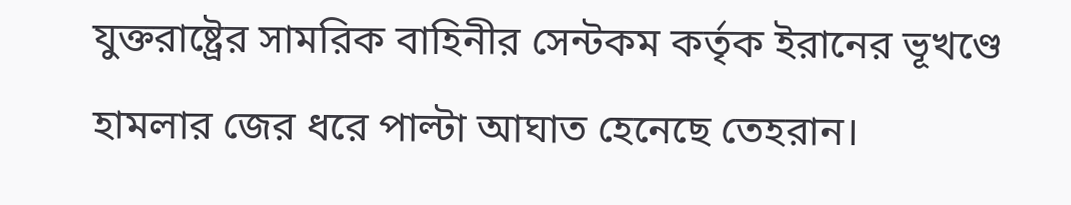যুক্তরাষ্ট্রের সামরিক বাহিনীর সেন্টকম কর্তৃক ইরানের ভূখণ্ডে হামলার জের ধরে পাল্টা আঘাত হেনেছে তেহরান।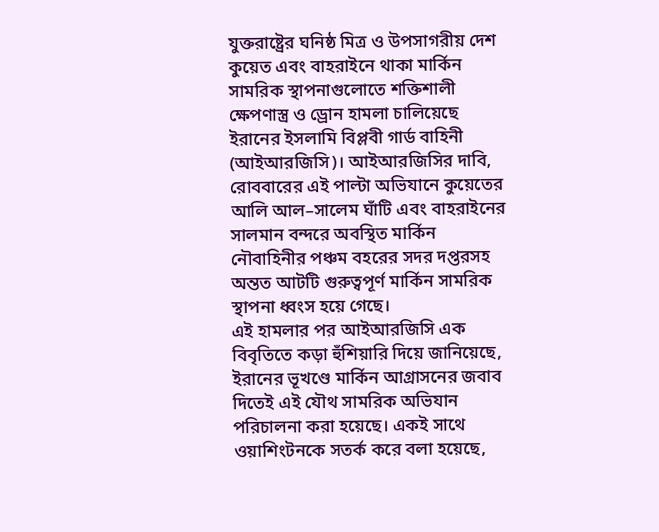যুক্তরাষ্ট্রের ঘনিষ্ঠ মিত্র ও উপসাগরীয় দেশ কুয়েত এবং বাহরাইনে থাকা মার্কিন সামরিক স্থাপনাগুলোতে শক্তিশালী ক্ষেপণাস্ত্র ও ড্রোন হামলা চালিয়েছে ইরানের ইসলামি বিপ্লবী গার্ড বাহিনী (আইআরজিসি)। আইআরজিসির দাবি, রোববারের এই পাল্টা অভিযানে কুয়েতের আলি আল–সালেম ঘাঁটি এবং বাহরাইনের সালমান বন্দরে অবস্থিত মার্কিন নৌবাহিনীর পঞ্চম বহরের সদর দপ্তরসহ অন্তত আটটি গুরুত্বপূর্ণ মার্কিন সামরিক স্থাপনা ধ্বংস হয়ে গেছে।
এই হামলার পর আইআরজিসি এক বিবৃতিতে কড়া হুঁশিয়ারি দিয়ে জানিয়েছে, ইরানের ভূখণ্ডে মার্কিন আগ্রাসনের জবাব দিতেই এই যৌথ সামরিক অভিযান পরিচালনা করা হয়েছে। একই সাথে ওয়াশিংটনকে সতর্ক করে বলা হয়েছে,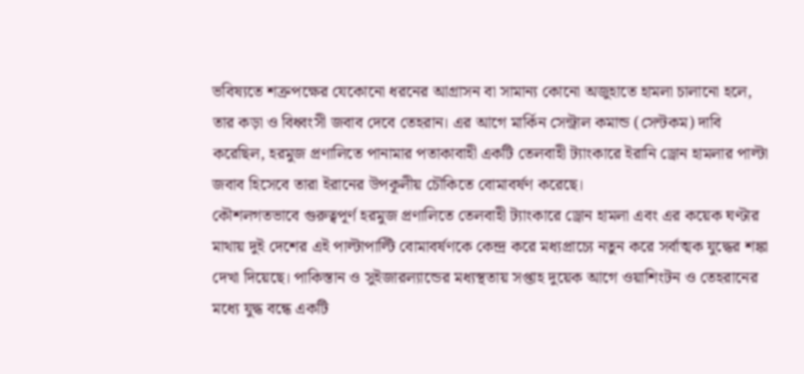ভবিষ্যতে শত্রুপক্ষের যেকোনো ধরনের আগ্রাসন বা সামান্য কোনো অজুহাতে হামলা চালানো হলে, তার কড়া ও বিধ্বংসী জবাব দেবে তেহরান। এর আগে মার্কিন সেন্ট্রাল কমান্ড (সেন্টকম) দাবি করেছিল, হরমুজ প্রণালিতে পানামার পতাকাবাহী একটি তেলবাহী ট্যাংকারে ইরানি ড্রোন হামলার পাল্টা জবাব হিসেবে তারা ইরানের উপকূলীয় চৌকিতে বোমাবর্ষণ করেছে।
কৌশলগতভাবে গুরুত্বপূর্ণ হরমুজ প্রণালিতে তেলবাহী ট্যাংকারে ড্রোন হামলা এবং এর কয়েক ঘণ্টার মাথায় দুই দেশের এই পাল্টাপাল্টি বোমাবর্ষণকে কেন্দ্র করে মধ্যপ্রাচ্যে নতুন করে সর্বাত্মক যুদ্ধের শঙ্কা দেখা দিয়েছে। পাকিস্তান ও সুইজারল্যান্ডের মধ্যস্থতায় সপ্তাহ দুয়েক আগে ওয়াশিংটন ও তেহরানের মধ্যে যুদ্ধ বন্ধে একটি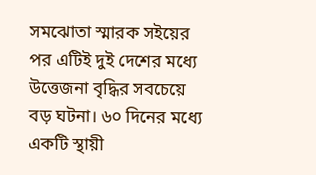সমঝোতা স্মারক সইয়ের পর এটিই দুই দেশের মধ্যে উত্তেজনা বৃদ্ধির সবচেয়ে বড় ঘটনা। ৬০ দিনের মধ্যে একটি স্থায়ী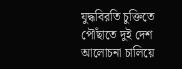যুদ্ধবিরতি চুক্তিতে পৌঁছাতে দুই দেশ আলোচনা চালিয়ে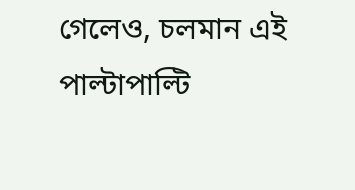গেলেও, চলমান এই পাল্টাপাল্টি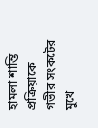হামলা শান্তি প্রক্রিয়াকে গভীর সংকটের মুখে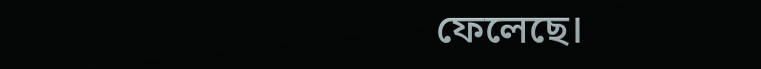ফেলেছে।